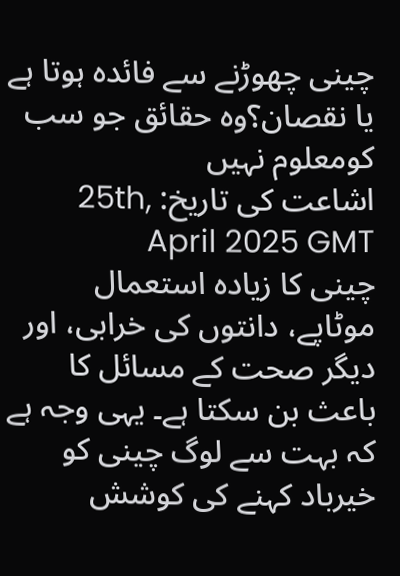چینی چھوڑنے سے فائدہ ہوتا ہے یا نقصان؟وہ حقائق جو سب کومعلوم نہیں
اشاعت کی تاریخ: 25th, April 2025 GMT
چینی کا زیادہ استعمال موٹاپے، دانتوں کی خرابی، اور دیگر صحت کے مسائل کا باعث بن سکتا ہے۔ یہی وجہ ہے کہ بہت سے لوگ چینی کو خیرباد کہنے کی کوشش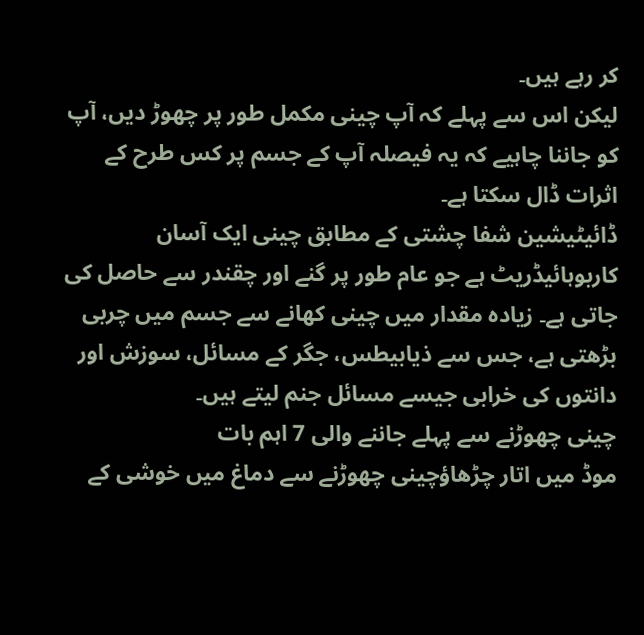کر رہے ہیں۔
لیکن اس سے پہلے کہ آپ چینی مکمل طور پر چھوڑ دیں، آپ کو جاننا چاہیے کہ یہ فیصلہ آپ کے جسم پر کس طرح کے اثرات ڈال سکتا ہے۔
ڈائیٹیشین شفا چشتی کے مطابق چینی ایک آسان کاربوہائیڈریٹ ہے جو عام طور پر گنے اور چقندر سے حاصل کی جاتی ہے۔ زیادہ مقدار میں چینی کھانے سے جسم میں چربی بڑھتی ہے، جس سے ذیابیطس، جگر کے مسائل، سوزش اور دانتوں کی خرابی جیسے مسائل جنم لیتے ہیں۔
چینی چھوڑنے سے پہلے جاننے والی 7 اہم بات
موڈ میں اتار چڑھاؤچینی چھوڑنے سے دماغ میں خوشی کے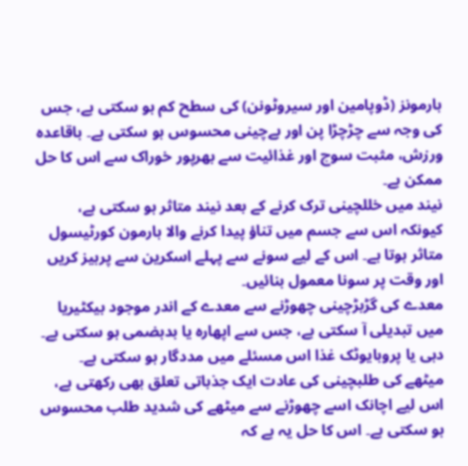ہارمونز (ڈوپامین اور سیروٹونن) کی سطح کم ہو سکتی ہے، جس کی وجہ سے چڑچڑا پن اور بےچینی محسوس ہو سکتی ہے۔ باقاعدہ ورزش، مثبت سوچ اور غذائیت سے بھرپور خوراک سے اس کا حل ممکن ہے۔
نیند میں خللچینی ترک کرنے کے بعد نیند متاثر ہو سکتی ہے، کیونکہ اس سے جسم میں تناؤ پیدا کرنے والا ہارمون کورٹیسول متاثر ہوتا ہے۔ اس کے لیے سونے سے پہلے اسکرین سے پرہیز کریں اور وقت پر سونا معمول بنائیں۔
معدے کی گڑبڑچینی چھوڑنے سے معدے کے اندر موجود بیکٹیریا میں تبدیلی آ سکتی ہے، جس سے اپھارہ یا بدہضمی ہو سکتی ہے۔ دہی یا پروبایوٹک غذا اس مسئلے میں مددگار ہو سکتی ہے۔
میٹھے کی طلبچینی کی عادت ایک جذباتی تعلق بھی رکھتی ہے، اس لیے اچانک اسے چھوڑنے سے میٹھے کی شدید طلب محسوس ہو سکتی ہے۔ اس کا حل یہ ہے کہ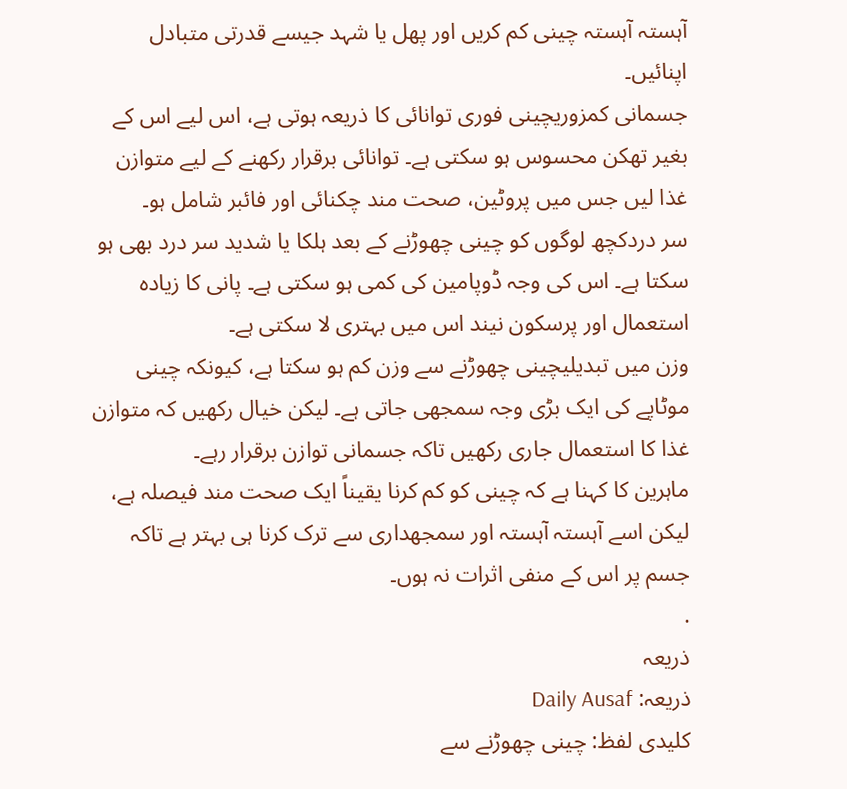آہستہ آہستہ چینی کم کریں اور پھل یا شہد جیسے قدرتی متبادل اپنائیں۔
جسمانی کمزوریچینی فوری توانائی کا ذریعہ ہوتی ہے، اس لیے اس کے بغیر تھکن محسوس ہو سکتی ہے۔ توانائی برقرار رکھنے کے لیے متوازن غذا لیں جس میں پروٹین، صحت مند چکنائی اور فائبر شامل ہو۔
سر دردکچھ لوگوں کو چینی چھوڑنے کے بعد ہلکا یا شدید سر درد بھی ہو سکتا ہے۔ اس کی وجہ ڈوپامین کی کمی ہو سکتی ہے۔ پانی کا زیادہ استعمال اور پرسکون نیند اس میں بہتری لا سکتی ہے۔
وزن میں تبدیلیچینی چھوڑنے سے وزن کم ہو سکتا ہے، کیونکہ چینی موٹاپے کی ایک بڑی وجہ سمجھی جاتی ہے۔ لیکن خیال رکھیں کہ متوازن غذا کا استعمال جاری رکھیں تاکہ جسمانی توازن برقرار رہے۔
ماہرین کا کہنا ہے کہ چینی کو کم کرنا یقیناً ایک صحت مند فیصلہ ہے، لیکن اسے آہستہ آہستہ اور سمجھداری سے ترک کرنا ہی بہتر ہے تاکہ جسم پر اس کے منفی اثرات نہ ہوں۔
.
ذریعہ
ذریعہ: Daily Ausaf
کلیدی لفظ: چینی چھوڑنے سے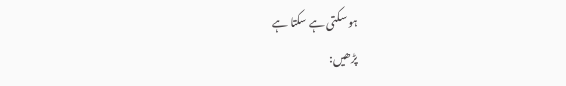ہو سکتی ہے سکتا ہے
پڑھیں: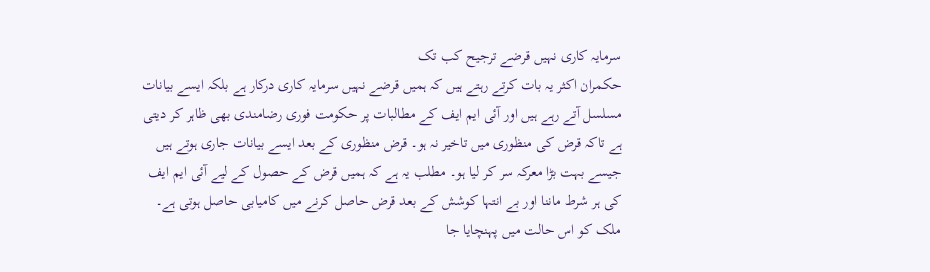سرمایہ کاری نہیں قرضے ترجیح کب تک
حکمران اکثر یہ بات کرتے رہتے ہیں کہ ہمیں قرضے نہیں سرمایہ کاری درکار ہے بلکہ ایسے بیانات مسلسل آتے رہے ہیں اور آئی ایم ایف کے مطالبات پر حکومت فوری رضامندی بھی ظاہر کر دیتی ہے تاکہ قرض کی منظوری میں تاخیر نہ ہو۔ قرض منظوری کے بعد ایسے بیانات جاری ہوتے ہیں جیسے بہت بڑا معرکہ سر کر لیا ہو۔ مطلب یہ ہے کہ ہمیں قرض کے حصول کے لیے آئی ایم ایف کی ہر شرط ماننا اور بے انتہا کوشش کے بعد قرض حاصل کرنے میں کامیابی حاصل ہوتی ہے۔
ملک کو اس حالت میں پہنچایا جا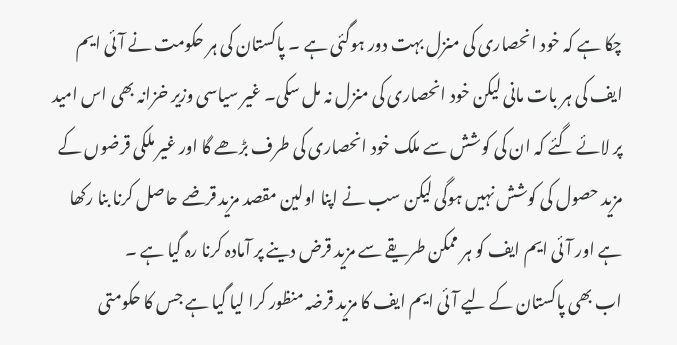چکا ہے کہ خود انحصاری کی منزل بہت دور ہوگئی ہے ۔ پاکستان کی ہر حکومت نے آئی ایم ایف کی ہر بات مانی لیکن خود انحصاری کی منزل نہ مل سکی۔ غیر سیاسی وزیر خزانہ بھی اس امید پر لائے گئے کہ ان کی کوشش سے ملک خود انحصاری کی طرف بڑھے گا اور غیر ملکی قرضوں کے مزید حصول کی کوشش نہیں ہوگی لیکن سب نے اپنا اولین مقصد مزید قرضے حاصل کرنا بنا رکھا ہے اور آئی ایم ایف کو ہر ممکن طریقے سے مزید قرض دینے پر آمادہ کرنا رہ گیا ہے ۔
اب بھی پاکستان کے لیے آئی ایم ایف کا مزید قرضہ منظور کرا لیا گیا ہے جس کا حکومتی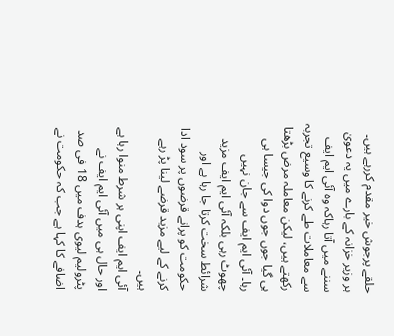حلقے پرجوش خیر مقدم کررہے ہیں۔ ہر وزیر خزانہ کے بارے میں یہ دعویٰ سننے میں آتا رہاکہ وہ آئی ایم ایف سے معاملات طے کرنے کا وسیع تجربہ رکھتے ہیں، لیکن معاملہ مرض بڑھتا ہی گیا جوں جوں دوا کی جیسا ہی رہا۔ آئی ایم ایف سے جان نہیں چھوٹ رہی بلکہ آئی ایم ایف مزید شرائط سخت کرتا جا رہا ہے اور حکومت کو پرانے قرضوں پر سود ادا کرنے کے لیے مزید قرضے لینا پڑ رہے ہیں۔
آئی ایم ایف اپنی ہر شرط منوا رہا ہے اور حال ہی میں آئی ایم ایف نے پٹرولیم لیوی ہدف میں 18 فی صد اضافے کا کہا ہے جب کہ حکومت نے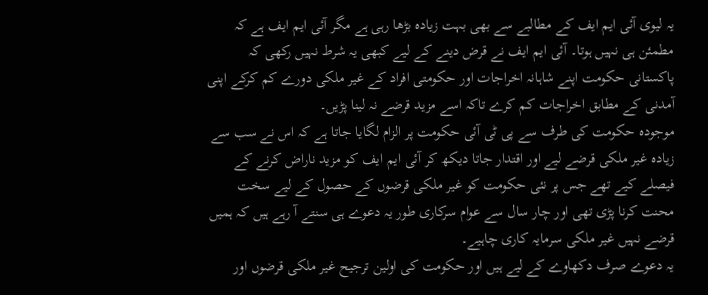یہ لیوی آئی ایم ایف کے مطالبے سے بھی بہت زیادہ بڑھا رہی ہے مگر آئی ایم ایف ہے کہ مطمئن ہی نہیں ہوتا۔ آئی ایم ایف نے قرض دینے کے لیے کبھی یہ شرط نہیں رکھی کہ پاکستانی حکومت اپنے شاہانہ اخراجات اور حکومتی افراد کے غیر ملکی دورے کم کرکے اپنی آمدنی کے مطابق اخراجات کم کرے تاکہ اسے مزید قرضے نہ لینا پڑیں۔
موجودہ حکومت کی طرف سے پی ٹی آئی حکومت پر الزام لگایا جاتا ہے کہ اس نے سب سے زیادہ غیر ملکی قرضے لیے اور اقتدار جاتا دیکھ کر آئی ایم ایف کو مزید ناراض کرنے کے فیصلے کیے تھے جس پر نئی حکومت کو غیر ملکی قرضوں کے حصول کے لیے سخت محنت کرنا پڑی تھی اور چار سال سے عوام سرکاری طور یہ دعوے ہی سنتے آ رہے ہیں کہ ہمیں قرضے نہیں غیر ملکی سرمایہ کاری چاہیے۔
یہ دعوے صرف دکھاوے کے لیے ہیں اور حکومت کی اولین ترجیح غیر ملکی قرضوں اور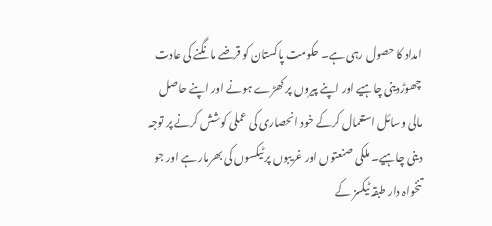امداد کا حصول رہی ہے۔ حکومت پاکستان کو قرضے مانگنے کی عادت چھوڑدینی چاہیے اور اپنے پیروں پر کھڑے ہونے اور اپنے حاصل مالی وسائل استعمال کرکے خود انحصاری کی عملی کوشش کرنے پر توجہ دینی چاہیے۔ ملکی صنعتوں اور غریبوں پر ٹیکسوں کی بھرمار ہے اور جو تنخواہ دار طبقہ ٹیکسز کے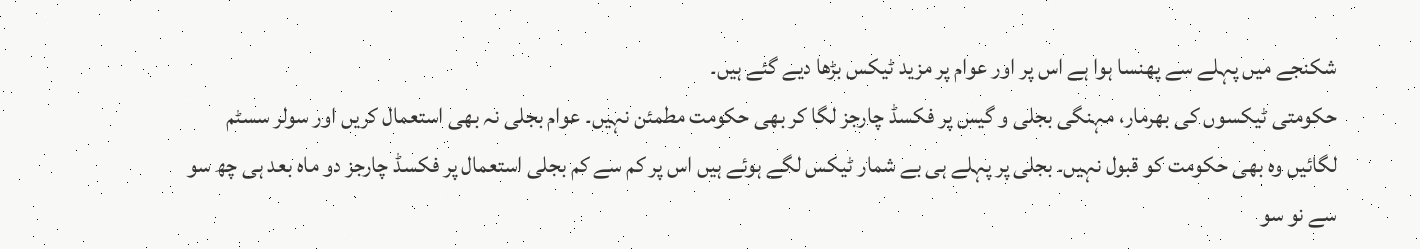شکنجے میں پہلے سے پھنسا ہوا ہے اس پر اور عوام پر مزید ٹیکس بڑھا دیے گئے ہیں۔
حکومتی ٹیکسوں کی بھرمار، مہنگی بجلی و گیس پر فکسڈ چارجز لگا کر بھی حکومت مطمئن نہیں۔ عوام بجلی نہ بھی استعمال کریں اور سولر سسٹم لگائیں وہ بھی حکومت کو قبول نہیں۔ بجلی پر پہلے ہی بے شمار ٹیکس لگے ہوئے ہیں اس پر کم سے کم بجلی استعمال پر فکسڈ چارجز دو ماہ بعد ہی چھ سو سے نو سو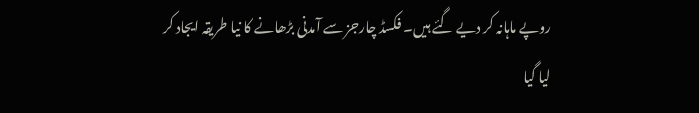روپے ماہانہ کر دیے گئے ہیں۔ فکسڈ چارجز سے آمدنی بڑھانے کا نیا طریقہ ایجاد کر لیا گیا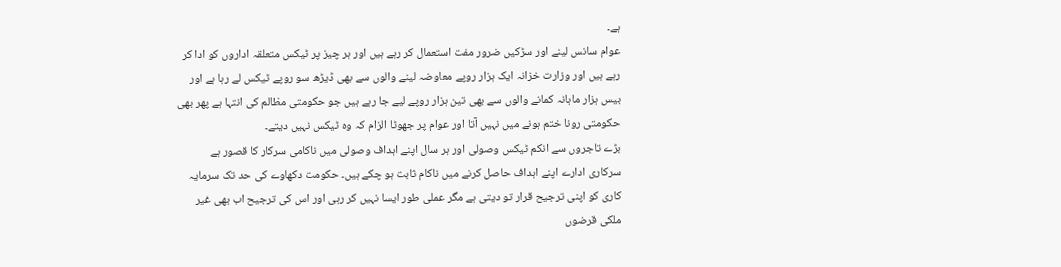ہے۔
عوام سانس لینے اور سڑکیں ضرور مفت استعمال کر رہے ہیں اور ہر چیز پر ٹیکس متعلقہ اداروں کو ادا کر رہے ہیں اور وزارت خزانہ ایک ہزار روپے معاوضہ لینے والوں سے بھی ڈیڑھ سو روپے ٹیکس لے رہا ہے اور بیس ہزار ماہانہ کمانے والوں سے بھی تین ہزار روپے لیے جا رہے ہیں جو حکومتی مظالم کی انتہا ہے پھر بھی حکومتی رونا ختم ہونے میں نہیں آتا اور عوام پر جھوٹا الزام کہ وہ ٹیکس نہیں دیتے۔
بڑے تاجروں سے انکم ٹیکس وصولی اور ہر سال اپنے اہداف وصولی میں ناکامی سرکار کا قصور ہے سرکاری ادارے اپنے اہداف حاصل کرنے میں ناکام ثابت ہو چکے ہیں۔ حکومت دکھاوے کی حد تک سرمایہ کاری کو اپنی ترجیح قرار تو دیتی ہے مگر عملی طور ایسا نہیں کر رہی اور اس کی ترجیح اب بھی غیر ملکی قرضوں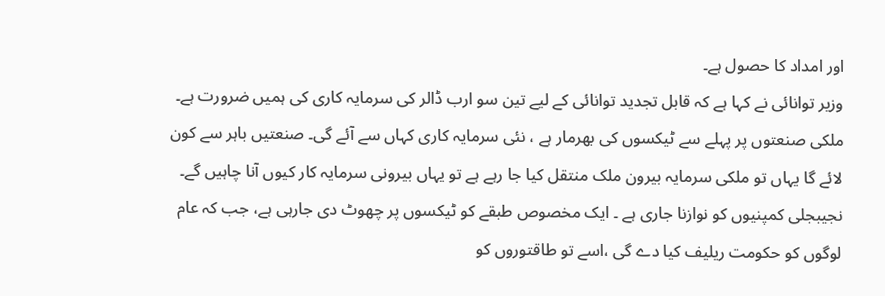اور امداد کا حصول ہے۔
وزیر توانائی نے کہا ہے کہ قابل تجدید توانائی کے لیے تین سو ارب ڈالر کی سرمایہ کاری کی ہمیں ضرورت ہے۔ ملکی صنعتوں پر پہلے سے ٹیکسوں کی بھرمار ہے ، نئی سرمایہ کاری کہاں سے آئے گی۔ صنعتیں باہر سے کون لائے گا یہاں تو ملکی سرمایہ بیرون ملک منتقل کیا جا رہے ہے تو یہاں بیرونی سرمایہ کار کیوں آنا چاہیں گے۔ نجیبجلی کمپنیوں کو نوازنا جاری ہے ۔ ایک مخصوص طبقے کو ٹیکسوں پر چھوٹ دی جارہی ہے، جب کہ عام لوگوں کو حکومت ریلیف کیا دے گی ،اسے تو طاقتوروں کو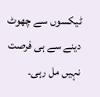ٹیکسوں سے چھوٹ دینے سے ہی فرصت نہیں مل رہی۔